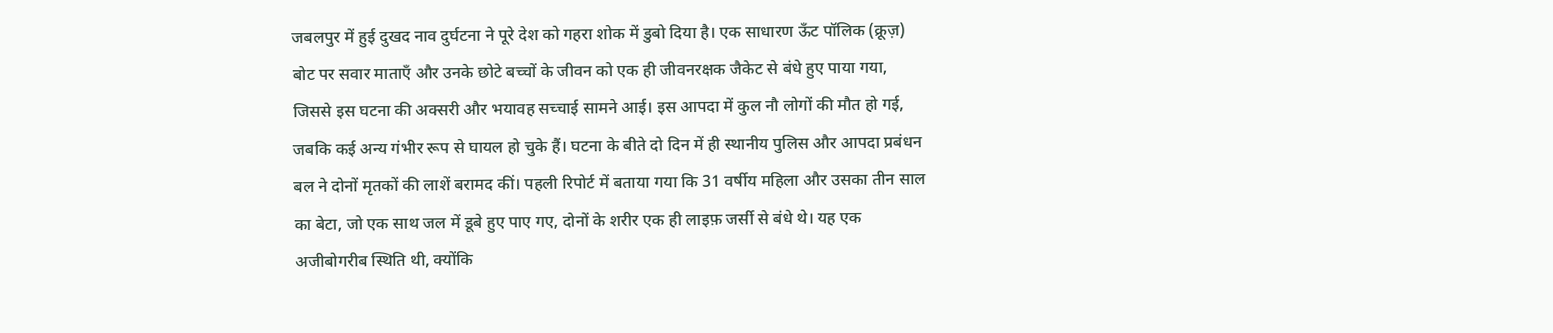जबलपुर में हुई दुखद नाव दुर्घटना ने पूरे देश को गहरा शोक में डुबो दिया है। एक साधारण ऊँट पॉलिक (क्रूज़) बोट पर सवार माताएँ और उनके छोटे बच्चों के जीवन को एक ही जीवनरक्षक जैकेट से बंधे हुए पाया गया, जिससे इस घटना की अक्सरी और भयावह सच्चाई सामने आई। इस आपदा में कुल नौ लोगों की मौत हो गई, जबकि कई अन्य गंभीर रूप से घायल हो चुके हैं। घटना के बीते दो दिन में ही स्थानीय पुलिस और आपदा प्रबंधन बल ने दोनों मृतकों की लाशें बरामद कीं। पहली रिपोर्ट में बताया गया कि 31 वर्षीय महिला और उसका तीन साल का बेटा, जो एक साथ जल में डूबे हुए पाए गए, दोनों के शरीर एक ही लाइफ़ जर्सी से बंधे थे। यह एक अजीबोगरीब स्थिति थी, क्योंकि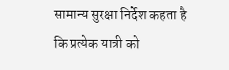सामान्य सुरक्षा निर्देश कहता है कि प्रत्येक यात्री को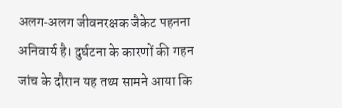अलग‑अलग जीवनरक्षक जैकेट पहनना अनिवार्य है। दुर्घटना के कारणों की गहन जांच के दौरान यह तथ्य सामने आया कि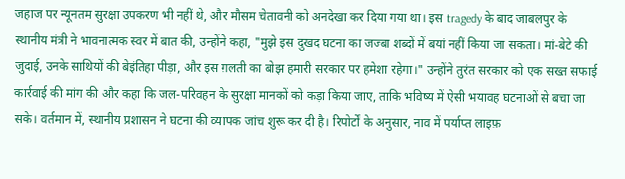जहाज पर न्यूनतम सुरक्षा उपकरण भी नहीं थे, और मौसम चेतावनी को अनदेखा कर दिया गया था। इस tragedy के बाद जाबलपुर के स्थानीय मंत्री ने भावनात्मक स्वर में बात की, उन्होंने कहा, "मुझे इस दुखद घटना का जज्बा शब्दों में बयां नहीं किया जा सकता। मां‑बेटे की जुदाई, उनके साथियों की बेइंतिहा पीड़ा, और इस ग़लती का बोझ हमारी सरकार पर हमेशा रहेगा।" उन्होंने तुरंत सरकार को एक सख्त सफाई कार्रवाई की मांग की और कहा कि जल-परिवहन के सुरक्षा मानकों को कड़ा किया जाए, ताकि भविष्य में ऐसी भयावह घटनाओं से बचा जा सके। वर्तमान में, स्थानीय प्रशासन ने घटना की व्यापक जांच शुरू कर दी है। रिपोर्टों के अनुसार, नाव में पर्याप्त लाइफ़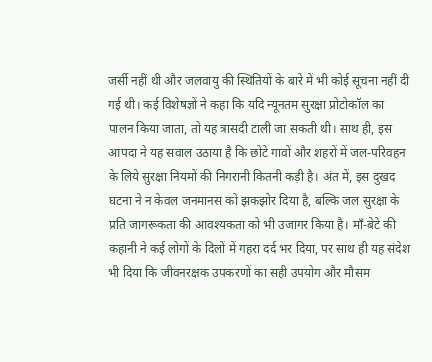जर्सी नहीं थी और जलवायु की स्थितियों के बारे में भी कोई सूचना नहीं दी गई थी। कई विशेषज्ञों ने कहा कि यदि न्यूनतम सुरक्षा प्रोटोकॉल का पालन किया जाता, तो यह त्रासदी टाली जा सकती थी। साथ ही, इस आपदा ने यह सवाल उठाया है कि छोटे गावों और शहरों में जल-परिवहन के लिये सुरक्षा नियमों की निगरानी कितनी कड़ी है। अंत में, इस दुखद घटना ने न केवल जनमानस को झकझोर दिया है, बल्कि जल सुरक्षा के प्रति जागरूकता की आवश्यकता को भी उजागर किया है। माँ‑बेटे की कहानी ने कई लोगों के दिलों में गहरा दर्द भर दिया, पर साथ ही यह संदेश भी दिया कि जीवनरक्षक उपकरणों का सही उपयोग और मौसम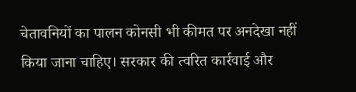चेतावनियों का पालन कोनसी भी कीमत पर अनदेखा नहीं किया जाना चाहिए। सरकार की त्वरित कार्रवाई और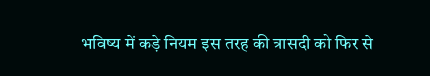भविष्य में कड़े नियम इस तरह की त्रासदी को फिर से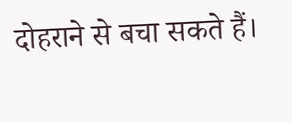दोहराने से बचा सकते हैं।